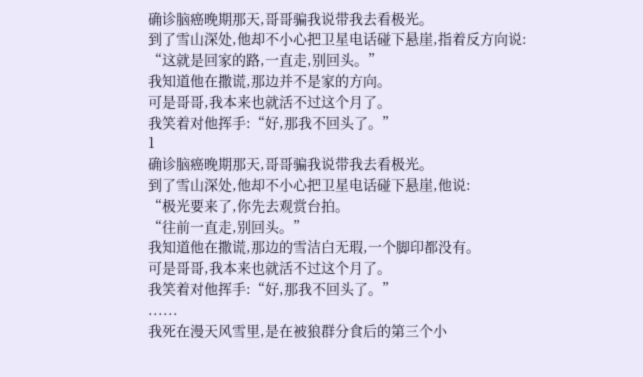确诊脑癌晚期那天,哥哥骗我说带我去看极光。
到了雪山深处,他却不小心把卫星电话碰下悬崖,指着反方向说:
“这就是回家的路,一直走,别回头。”
我知道他在撒谎,那边并不是家的方向。
可是哥哥,我本来也就活不过这个月了。
我笑着对他挥手:“好,那我不回头了。”
1
确诊脑癌晚期那天,哥哥骗我说带我去看极光。
到了雪山深处,他却不小心把卫星电话碰下悬崖,他说:
“极光要来了,你先去观赏台拍。
“往前一直走,别回头。”
我知道他在撒谎,那边的雪洁白无瑕,一个脚印都没有。
可是哥哥,我本来也就活不过这个月了。
我笑着对他挥手:“好,那我不回头了。”
......
我死在漫天风雪里,是在被狼群分食后的第三个小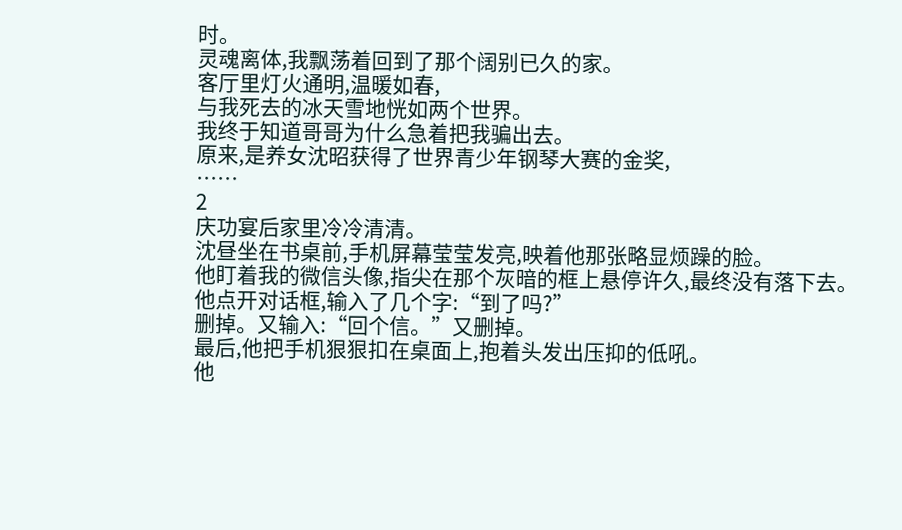时。
灵魂离体,我飘荡着回到了那个阔别已久的家。
客厅里灯火通明,温暖如春,
与我死去的冰天雪地恍如两个世界。
我终于知道哥哥为什么急着把我骗出去。
原来,是养女沈昭获得了世界青少年钢琴大赛的金奖,
……
2
庆功宴后家里冷冷清清。
沈昼坐在书桌前,手机屏幕莹莹发亮,映着他那张略显烦躁的脸。
他盯着我的微信头像,指尖在那个灰暗的框上悬停许久,最终没有落下去。
他点开对话框,输入了几个字:“到了吗?”
删掉。又输入:“回个信。”又删掉。
最后,他把手机狠狠扣在桌面上,抱着头发出压抑的低吼。
他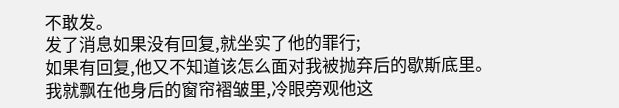不敢发。
发了消息如果没有回复,就坐实了他的罪行;
如果有回复,他又不知道该怎么面对我被抛弃后的歇斯底里。
我就飘在他身后的窗帘褶皱里,冷眼旁观他这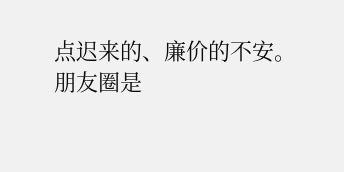点迟来的、廉价的不安。
朋友圈是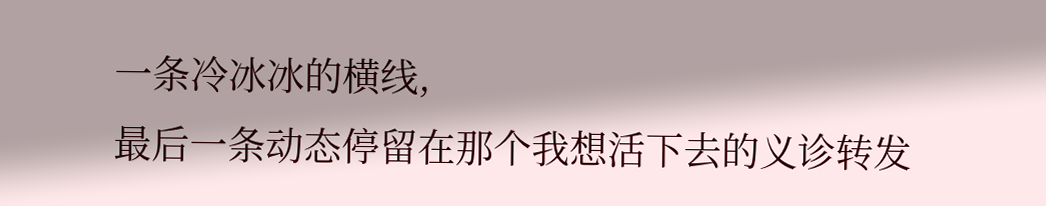一条冷冰冰的横线,
最后一条动态停留在那个我想活下去的义诊转发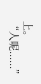上。
“人呢......”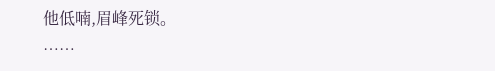他低喃,眉峰死锁。
……